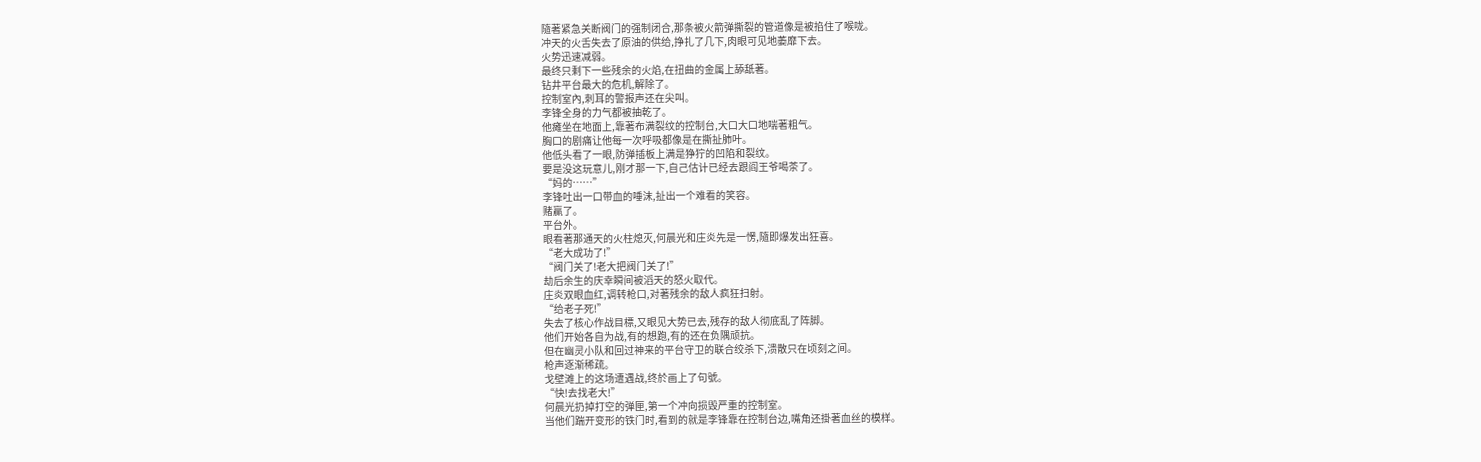隨著紧急关断阀门的强制闭合,那条被火箭弹撕裂的管道像是被掐住了喉咙。
冲天的火舌失去了原油的供给,挣扎了几下,肉眼可见地萎靡下去。
火势迅速减弱。
最终只剩下一些残余的火焰,在扭曲的金属上舔舐著。
钻井平台最大的危机,解除了。
控制室內,刺耳的警报声还在尖叫。
李锋全身的力气都被抽乾了。
他瘫坐在地面上,靠著布满裂纹的控制台,大口大口地喘著粗气。
胸口的剧痛让他每一次呼吸都像是在撕扯肺叶。
他低头看了一眼,防弹插板上满是狰狞的凹陷和裂纹。
要是没这玩意儿,刚才那一下,自己估计已经去跟阎王爷喝茶了。
“妈的……”
李锋吐出一口带血的唾沫,扯出一个难看的笑容。
赌贏了。
平台外。
眼看著那通天的火柱熄灭,何晨光和庄炎先是一愣,隨即爆发出狂喜。
“老大成功了!”
“阀门关了!老大把阀门关了!”
劫后余生的庆幸瞬间被滔天的怒火取代。
庄炎双眼血红,调转枪口,对著残余的敌人疯狂扫射。
“给老子死!”
失去了核心作战目標,又眼见大势已去,残存的敌人彻底乱了阵脚。
他们开始各自为战,有的想跑,有的还在负隅顽抗。
但在幽灵小队和回过神来的平台守卫的联合绞杀下,溃散只在顷刻之间。
枪声逐渐稀疏。
戈壁滩上的这场遭遇战,终於画上了句號。
“快!去找老大!”
何晨光扔掉打空的弹匣,第一个冲向损毁严重的控制室。
当他们踹开变形的铁门时,看到的就是李锋靠在控制台边,嘴角还掛著血丝的模样。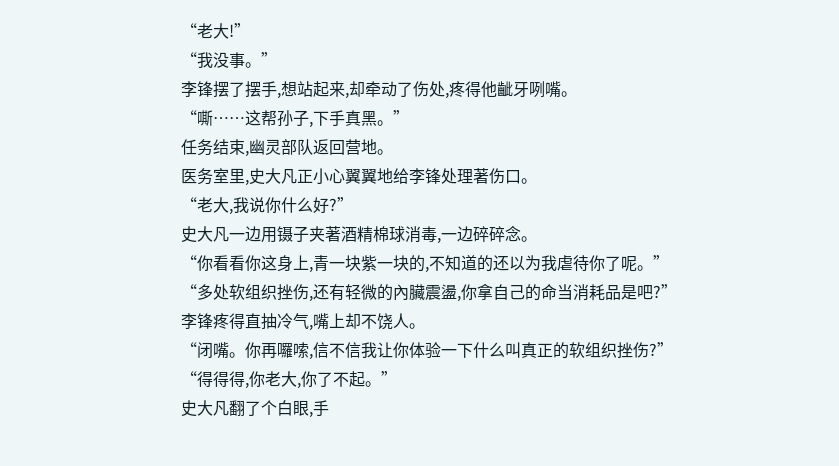“老大!”
“我没事。”
李锋摆了摆手,想站起来,却牵动了伤处,疼得他齜牙咧嘴。
“嘶……这帮孙子,下手真黑。”
任务结束,幽灵部队返回营地。
医务室里,史大凡正小心翼翼地给李锋处理著伤口。
“老大,我说你什么好?”
史大凡一边用镊子夹著酒精棉球消毒,一边碎碎念。
“你看看你这身上,青一块紫一块的,不知道的还以为我虐待你了呢。”
“多处软组织挫伤,还有轻微的內臟震盪,你拿自己的命当消耗品是吧?”
李锋疼得直抽冷气,嘴上却不饶人。
“闭嘴。你再囉嗦,信不信我让你体验一下什么叫真正的软组织挫伤?”
“得得得,你老大,你了不起。”
史大凡翻了个白眼,手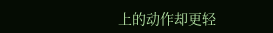上的动作却更轻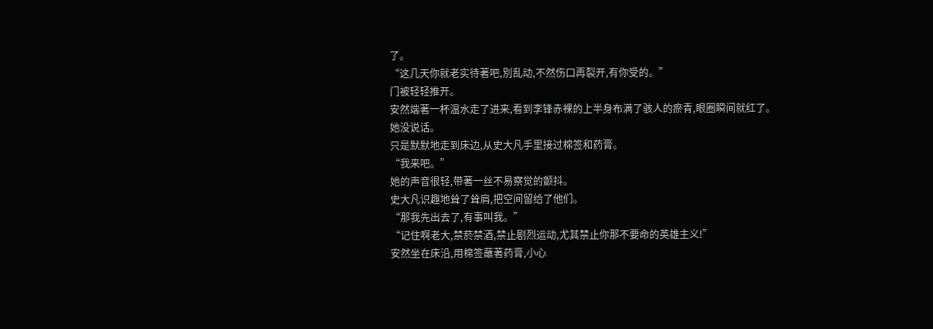了。
“这几天你就老实待著吧,別乱动,不然伤口再裂开,有你受的。”
门被轻轻推开。
安然端著一杯温水走了进来,看到李锋赤裸的上半身布满了骇人的瘀青,眼圈瞬间就红了。
她没说话。
只是默默地走到床边,从史大凡手里接过棉签和药膏。
“我来吧。”
她的声音很轻,带著一丝不易察觉的颤抖。
史大凡识趣地耸了耸肩,把空间留给了他们。
“那我先出去了,有事叫我。”
“记住啊老大,禁菸禁酒,禁止剧烈运动,尤其禁止你那不要命的英雄主义!”
安然坐在床沿,用棉签蘸著药膏,小心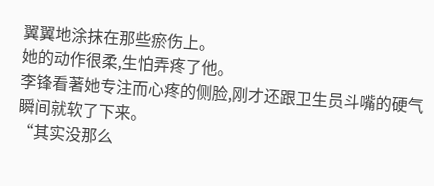翼翼地涂抹在那些瘀伤上。
她的动作很柔,生怕弄疼了他。
李锋看著她专注而心疼的侧脸,刚才还跟卫生员斗嘴的硬气瞬间就软了下来。
“其实没那么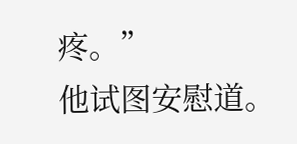疼。”
他试图安慰道。